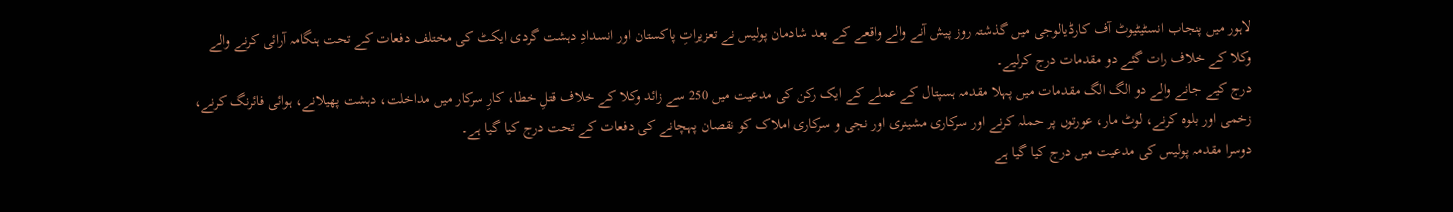لاہور میں پنجاب انسٹیٹیوٹ آف کارڈیالوجی میں گذشتہ روز پیش آنے والے واقعے کے بعد شادمان پولیس نے تعزیراتِ پاکستان اور انسدادِ دہشت گردی ایکٹ کی مختلف دفعات کے تحت ہنگامہ آرائی کرنے والے وکلا کے خلاف رات گئے دو مقدمات درج کرلیے۔
درج کیے جانے والے دو الگ الگ مقدمات میں پہلا مقدمہ ہسپتال کے عملے کے ایک رکن کی مدعیت میں 250 سے زائد وکلا کے خلاف قتلِ خطا، کارِ سرکار میں مداخلت، دہشت پھیلانے، ہوائی فائرنگ کرنے، زخمی اور بلوہ کرنے، لوٹ مار، عورتوں پر حملہ کرنے اور سرکاری مشینری اور نجی و سرکاری املاک کو نقصان پہچانے کی دفعات کے تحت درج کیا گیا ہے۔
دوسرا مقدمہ پولیس کی مدعیت میں درج کیا گیا ہے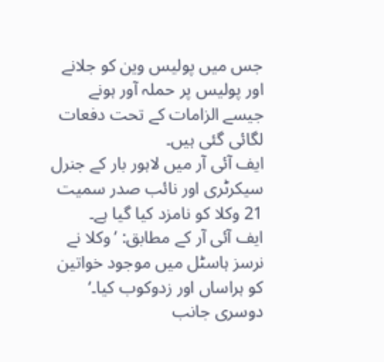جس میں پولیس وین کو جلانے اور پولیس پر حملہ آور ہونے جیسے الزامات کے تحت دفعات لگائی گئی ہیں۔
ایف آئی آر میں لاہور بار کے جنرل سیکرٹری اور نائب صدر سمیت 21 وکلا کو نامزد کیا گیا ہے۔
ایف آئی آر کے مطابق: ’وکلا نے نرسز ہاسٹل میں موجود خواتین کو ہراساں اور زدوکوب کیا۔‘
دوسری جانب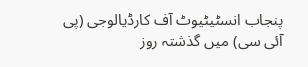پنجاب انسٹیٹیوٹ آف کارڈیالوجی (پی آئی سی) میں گذشتہ روز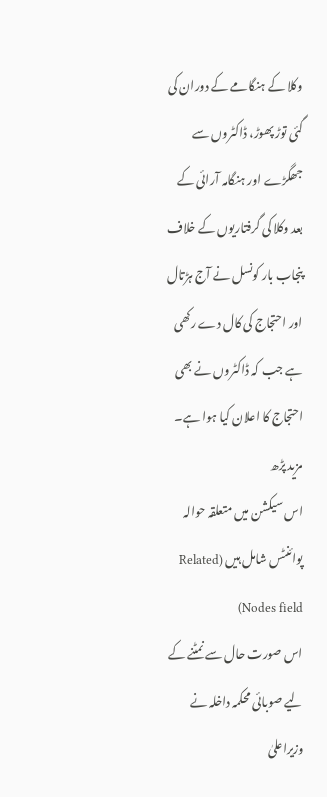وکلا کے ہنگامے کے دوران کی گئی توڑ پھوڑ، ڈاکٹروں سے جھگڑے اور ہنگامہ آرائی کے بعد وکلا کی گرفتاریوں کے خلاف پنجاب بار کونسل نے آج ہڑتال اور احتجاج کی کال دے رکھی ہے جب کہ ڈاکٹروں نے بھی احتجاج کا اعلان کیا ہوا ہے۔
مزید پڑھ
اس سیکشن میں متعلقہ حوالہ پوائنٹس شامل ہیں (Related Nodes field)
اس صورت حال سے نمٹنے کے لیے صوبائی محکمہ داخلہ نے وزیراعلیٰ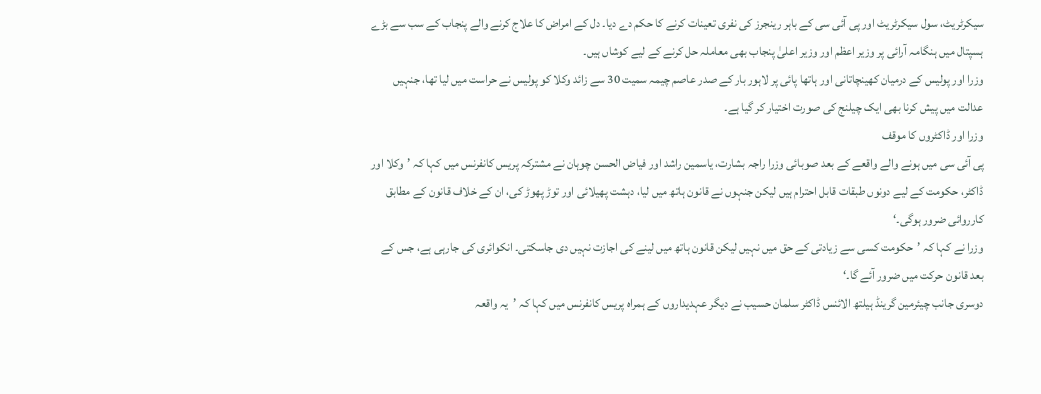سیکرٹریٹ، سول سیکرٹریٹ اور پی آئی سی کے باہر رینجرز کی نفری تعینات کرنے کا حکم دے دیا۔ دل کے امراض کا علاج کرنے والے پنجاب کے سب سے بڑے ہسپتال میں ہنگامہ آرائی پر وزیر اعظم اور وزیر اعلیٰ پنجاب بھی معاملہ حل کرنے کے لیے کوشاں ہیں۔
وزرا اور پولیس کے درمیان کھینچاتانی اور ہاتھا پائی پر لاہور بار کے صدر عاصم چیمہ سمیت 30 سے زائد وکلا کو پولیس نے حراست میں لیا تھا، جنہیں عدالت میں پیش کرنا بھی ایک چیلنج کی صورت اختیار کر گیا ہے۔
وزرا اور ڈاکٹروں کا موقف
پی آئی سی میں ہونے والے واقعے کے بعد صوبائی وزرا راجہ بشارت، یاسمین راشد اور فیاض الحسن چوہان نے مشترکہ پریس کانفرنس میں کہا کہ ’وکلا اور ڈاکٹر، حکومت کے لیے دونوں طبقات قابل احترام ہیں لیکن جنہوں نے قانون ہاتھ میں لیا، دہشت پھیلائی اور توڑ پھوڑ کی، ان کے خلاف قانون کے مطابق کارروائی ضرور ہوگی۔‘
وزرا نے کہا کہ ’حکومت کسی سے زیادتی کے حق میں نہیں لیکن قانون ہاتھ میں لینے کی اجازت نہیں دی جاسکتی۔ انکوائری کی جارہی ہے، جس کے بعد قانون حرکت میں ضرور آئے گا۔‘
دوسری جانب چیئرمین گرینڈ ہیلتھ الائنس ڈاکٹر سلمان حسیب نے دیگر عہدیداروں کے ہمراہ پریس کانفرنس میں کہا کہ ’یہ واقعہ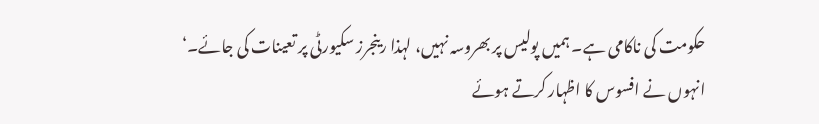حکومت کی ناکامی ہے۔ ہمیں پولیس پر بھروسہ نہیں، لہذا رینجرز سکیورٹی پر تعینات کی جائے۔‘
انہوں نے افسوس کا اظہار کرتے ہوئے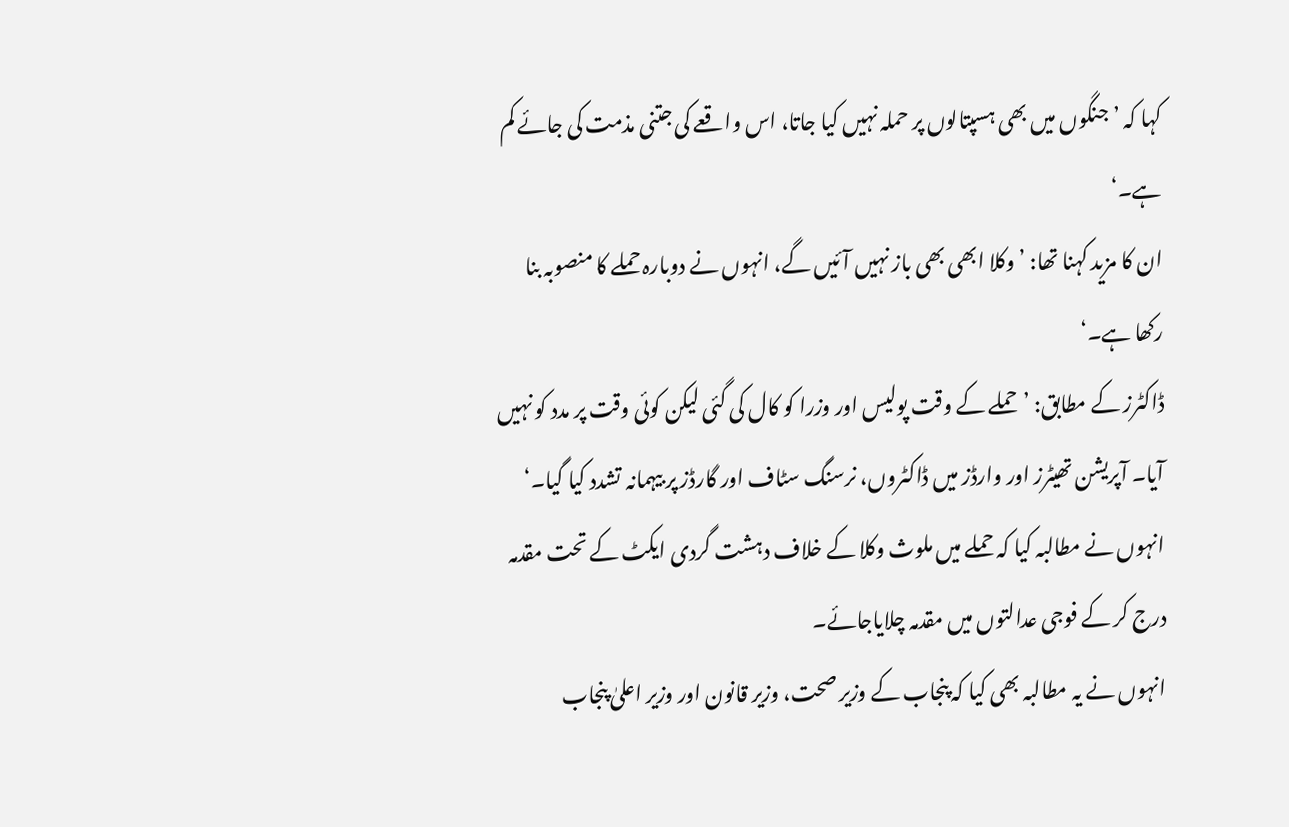کہا کہ ’جنگوں میں بھی ہسپتالوں پر حملہ نہیں کیا جاتا، اس واقعے کی جتنی مذمت کی جائے کم ہے۔‘
ان کا مزید کہنا تھا: ’وکلا ابھی بھی باز نہیں آئیں گے، انہوں نے دوبارہ حملے کا منصوبہ بنا رکھا ہے۔‘
ڈاکٹرز کے مطابق: ’حملے کے وقت پولیس اور وزرا کو کال کی گئی لیکن کوئی وقت پر مدد کو نہیں آیا۔ آپریشن تھیٹرز اور وارڈز میں ڈاکٹروں، نرسنگ سٹاف اور گارڈز پر بیہمانہ تشدد کیا گیا۔‘
انہوں نے مطالبہ کیا کہ حملے میں ملوث وکلا کے خلاف دہشت گردی ایکٹ کے تحت مقدمہ درج کر کے فوجی عدالتوں میں مقدمہ چلایاجائے۔
انہوں نے یہ مطالبہ بھی کیا کہ پنجاب کے وزیر صحت، وزیر قانون اور وزیر اعلیٰ پنجاب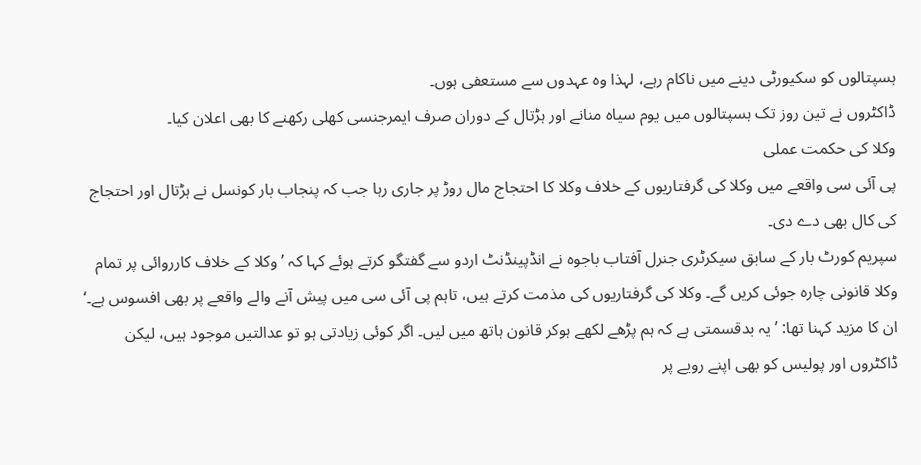ہسپتالوں کو سکیورٹی دینے میں ناکام رہے، لہذا وہ عہدوں سے مستعفی ہوں۔
ڈاکٹروں نے تین روز تک ہسپتالوں میں یوم سیاہ منانے اور ہڑتال کے دوران صرف ایمرجنسی کھلی رکھنے کا بھی اعلان کیا۔
وکلا کی حکمت عملی
پی آئی سی واقعے میں وکلا کی گرفتاریوں کے خلاف وکلا کا احتجاج مال روڑ پر جاری رہا جب کہ پنجاب بار کونسل نے ہڑتال اور احتجاج کی کال بھی دے دی۔
سپریم کورٹ بار کے سابق سیکرٹری جنرل آفتاب باجوہ نے انڈپینڈنٹ اردو سے گفتگو کرتے ہوئے کہا کہ ’وکلا کے خلاف کارروائی پر تمام وکلا قانونی چارہ جوئی کریں گے۔ وکلا کی گرفتاریوں کی مذمت کرتے ہیں، تاہم پی آئی سی میں پیش آنے والے واقعے پر بھی افسوس ہے۔‘
ان کا مزید کہنا تھا: ’یہ بدقسمتی ہے کہ ہم پڑھے لکھے ہوکر قانون ہاتھ میں لیں۔ اگر کوئی زیادتی ہو تو عدالتیں موجود ہیں، لیکن ڈاکٹروں اور پولیس کو بھی اپنے رویے پر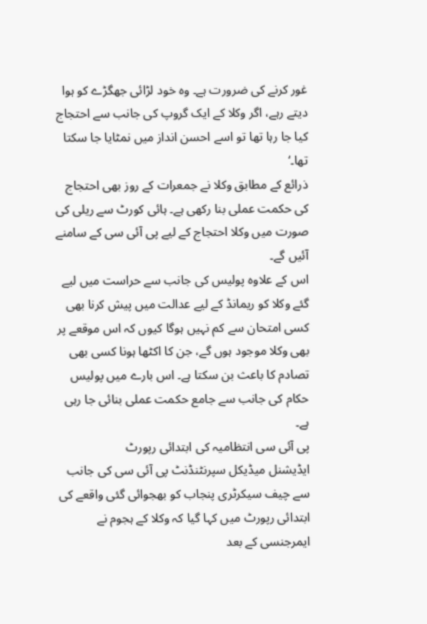غور کرنے کی ضرورت ہے۔ وہ خود لڑائی جھگڑے کو ہوا دیتے رہے، اگر وکلا کے ایک گروپ کی جانب سے احتجاج کیا جا رہا تھا تو اسے احسن انداز میں نمٹایا جا سکتا تھا۔‘
ذرائع کے مطابق وکلا نے جمعرات کے روز بھی احتجاج کی حکمت عملی بنا رکھی ہے۔ ہائی کورٹ سے ریلی کی صورت میں وکلا احتجاج کے لیے پی آئی سی کے سامنے آئیں گے۔
اس کے علاوہ پولیس کی جانب سے حراست میں لیے گئے وکلا کو ریمانڈ کے لیے عدالت میں پیش کرنا بھی کسی امتحان سے کم نہیں ہوگا کیوں کہ اس موقعے پر بھی وکلا موجود ہوں گے، جن کا اکٹھا ہونا کسی بھی تصادم کا باعث بن سکتا ہے۔ اس بارے میں پولیس حکام کی جانب سے جامع حکمت عملی بنائی جا رہی ہے۔
پی آئی سی انتظامیہ کی ابتدائی رپورٹ
ایڈیشنل میڈیکل سپرنٹنڈنٹ پی آئی سی کی جانب سے چیف سیکرٹری پنجاب کو بھجوائی گئی واقعے کی ابتدائی رپورٹ میں کہا گیا کہ وکلا کے ہجوم نے ایمرجنسی کے بعد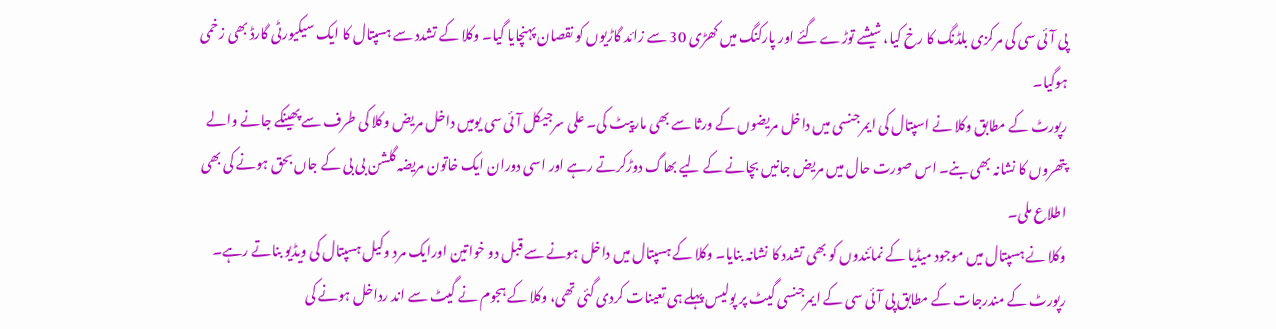پی آئی سی کی مرکزی بلڈنگ کا رخ کیا، شیشے توڑے گئے اور پارکنگ میں کھڑی 30 سے زائد گاڑیوں کو نقصان پہنچایا گیا۔ وکلا کے تشدد سے ہسپتال کا ایک سیکیورٹی گارڈ بھی زخمی ہوگیا۔
رپورٹ کے مطابق وکلا نے اسپتال کی ایمرجنسی میں داخل مریضوں کے ورثا سے بھی مارپیٹ کی۔ علی سرجیکل آئی سی یومیں داخل مریض وکلا کی طرف سے پھینکے جانے والے پتھروں کا نشانہ بھی بنے۔ اس صورت حال میں مریض جانیں بچانے کے لیے بھاگ دوڑکرتے رہے اور اسی دوران ایک خاتون مریضہ گلشن بی بی کے جاں بحق ہونے کی بھی اطلاع ملی۔
وکلا نے ہسپتال میں موجود میڈیا کے نمائندوں کو بھی تشدد کا نشانہ بنایا۔ وکلا کے ہسپتال میں داخل ہونے سے قبل دو خواتین اورایک مرد وکیل ہسپتال کی ویڈیو بناتے رہے۔
رپورٹ کے مندرجات کے مطابق پی آئی سی کے ایمرجنسی گیٹ پر پولیس پہلے ہی تعینات کردی گئی تھی، وکلا کے ہجوم نے گیٹ سے اند رداخل ہونے کی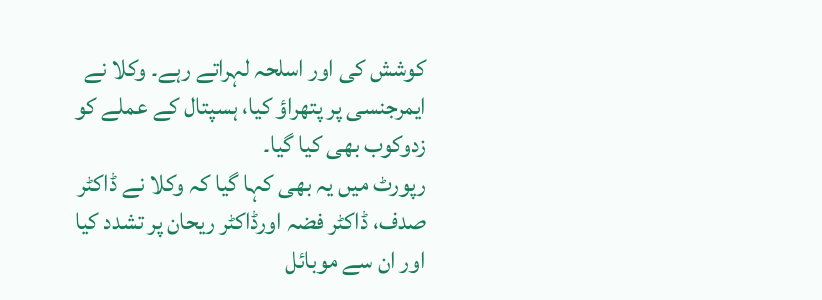کوشش کی اور اسلحہ لہراتے رہے۔ وکلا نے ایمرجنسی پر پتھراؤ کیا، ہسپتال کے عملے کو زدوکوب بھی کیا گیا۔
رپورٹ میں یہ بھی کہا گیا کہ وکلا نے ڈاکٹر صدف، ڈاکٹر فضہ اورڈاکٹر ریحان پر تشدد کیا اور ان سے موبائل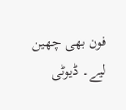فون بھی چھین لیے۔ ڈیوٹی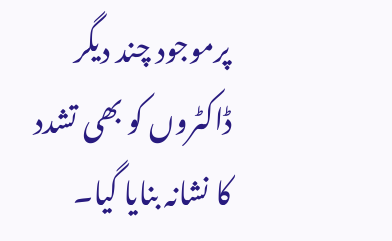پرموجود چند دیگر ڈاکٹروں کو بھی تشدد کا نشانہ بنایا گیا۔